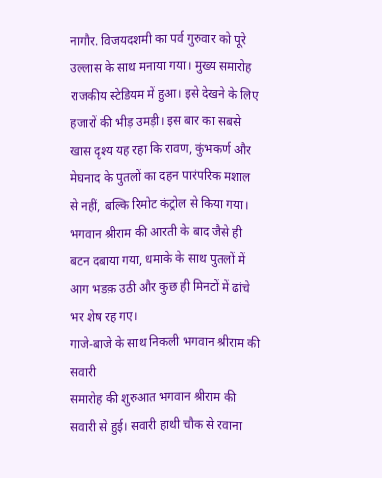नागौर. विजयदशमी का पर्व गुरुवार को पूरे उल्लास के साथ मनाया गया। मुख्य समारोह राजकीय स्टेडियम में हुआ। इसे देखने के लिए हजारों की भीड़ उमड़ी। इस बार का सबसे खास दृश्य यह रहा कि रावण, कुंभकर्ण और मेघनाद के पुतलों का दहन पारंपरिक मशाल से नहीं, बल्कि रिमोट कंट्रोल से किया गया। भगवान श्रीराम की आरती के बाद जैसे ही बटन दबाया गया, धमाके के साथ पुतलों में आग भडक़ उठी और कुछ ही मिनटों में ढांचे भर शेष रह गए।
गाजे-बाजे के साथ निकली भगवान श्रीराम की सवारी
समारोह की शुरुआत भगवान श्रीराम की सवारी से हुई। सवारी हाथी चौक से रवाना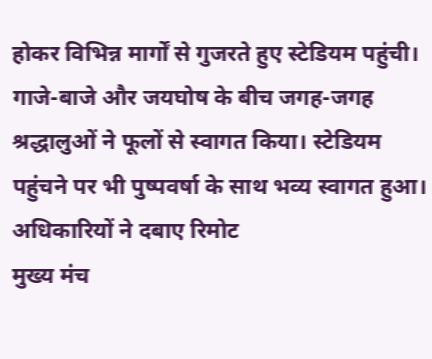होकर विभिन्न मार्गों से गुजरते हुए स्टेडियम पहुंची। गाजे-बाजे और जयघोष के बीच जगह-जगह श्रद्धालुओं ने फूलों से स्वागत किया। स्टेडियम पहुंचने पर भी पुष्पवर्षा के साथ भव्य स्वागत हुआ।
अधिकारियों ने दबाए रिमोट
मुख्य मंच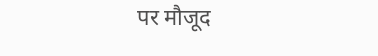पर मौजूद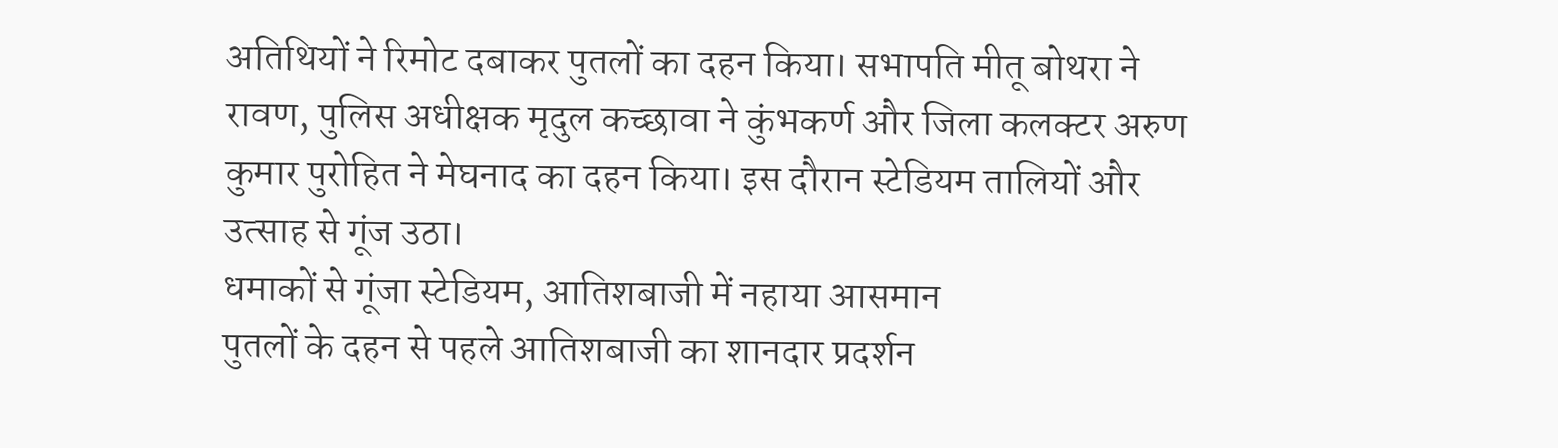अतिथियों ने रिमोट दबाकर पुतलों का दहन किया। सभापति मीतू बोथरा ने रावण, पुलिस अधीक्षक मृदुल कच्छावा ने कुंभकर्ण और जिला कलक्टर अरुण कुमार पुरोहित ने मेघनाद का दहन किया। इस दौरान स्टेडियम तालियों और उत्साह से गूंज उठा।
धमाकों से गूंजा स्टेडियम, आतिशबाजी में नहाया आसमान
पुतलों के दहन से पहले आतिशबाजी का शानदार प्रदर्शन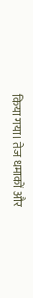किया गया। तेज धमाकों और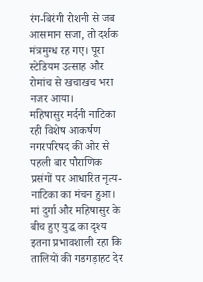रंग-बिरंगी रोशनी से जब आसमान सजा, तो दर्शक मंत्रमुग्ध रह गए। पूरा स्टेडियम उत्साह और रोमांच से खचाखच भरा नजर आया।
महिषासुर मर्दनी नाटिका रही विशेष आकर्षण
नगरपरिषद की ओर से पहली बार पौराणिक प्रसंगों पर आधारित नृत्य-नाटिका का मंचन हुआ। मां दुर्गा और महिषासुर के बीच हुए युद्ध का दृश्य इतना प्रभावशाली रहा कि तालियों की गडगड़ाहट देर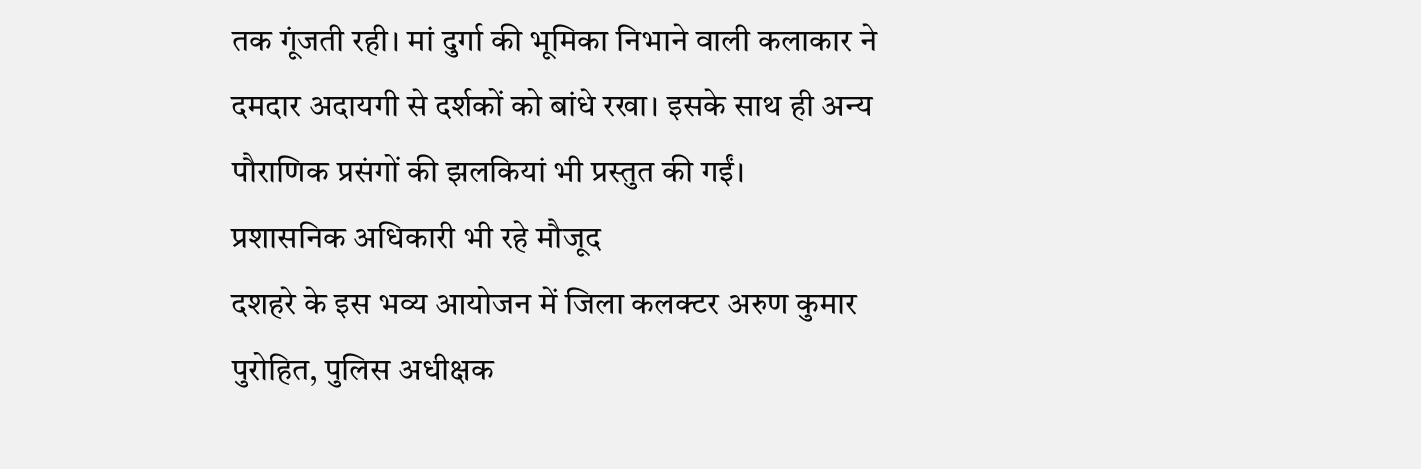तक गूंजती रही। मां दुर्गा की भूमिका निभाने वाली कलाकार ने दमदार अदायगी से दर्शकों को बांधे रखा। इसके साथ ही अन्य पौराणिक प्रसंगों की झलकियां भी प्रस्तुत की गईं।
प्रशासनिक अधिकारी भी रहे मौजूद
दशहरे के इस भव्य आयोजन में जिला कलक्टर अरुण कुमार पुरोहित, पुलिस अधीक्षक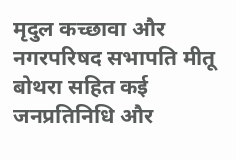मृदुल कच्छावा और नगरपरिषद सभापति मीतू बोथरा सहित कई जनप्रतिनिधि और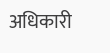अधिकारी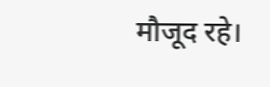मौजूद रहे।